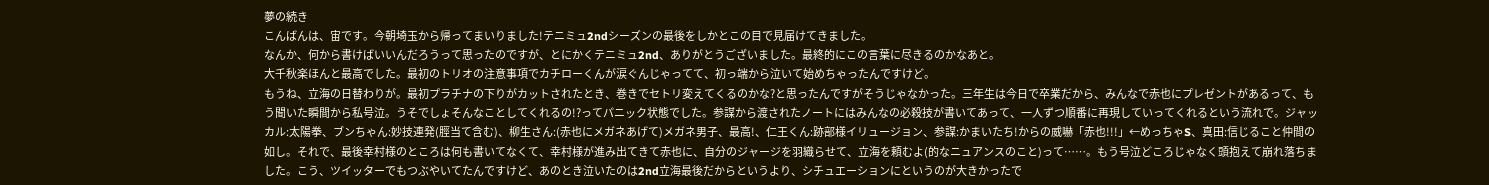夢の続き
こんばんは、宙です。今朝埼玉から帰ってまいりました!テニミュ2ndシーズンの最後をしかとこの目で見届けてきました。
なんか、何から書けばいいんだろうって思ったのですが、とにかくテニミュ2nd、ありがとうございました。最終的にこの言葉に尽きるのかなあと。
大千秋楽ほんと最高でした。最初のトリオの注意事項でカチローくんが涙ぐんじゃってて、初っ端から泣いて始めちゃったんですけど。
もうね、立海の日替わりが。最初プラチナの下りがカットされたとき、巻きでセトリ変えてくるのかな?と思ったんですがそうじゃなかった。三年生は今日で卒業だから、みんなで赤也にプレゼントがあるって、もう聞いた瞬間から私号泣。うそでしょそんなことしてくれるの!?ってパニック状態でした。参謀から渡されたノートにはみんなの必殺技が書いてあって、一人ずつ順番に再現していってくれるという流れで。ジャッカル:太陽拳、ブンちゃん:妙技連発(脛当て含む)、柳生さん:(赤也にメガネあげて)メガネ男子、最高!、仁王くん:跡部様イリュージョン、参謀:かまいたち!からの威嚇「赤也!!!」←めっちゃS、真田:信じること仲間の如し。それで、最後幸村様のところは何も書いてなくて、幸村様が進み出てきて赤也に、自分のジャージを羽織らせて、立海を頼むよ(的なニュアンスのこと)って……。もう号泣どころじゃなく頭抱えて崩れ落ちました。こう、ツイッターでもつぶやいてたんですけど、あのとき泣いたのは2nd立海最後だからというより、シチュエーションにというのが大きかったで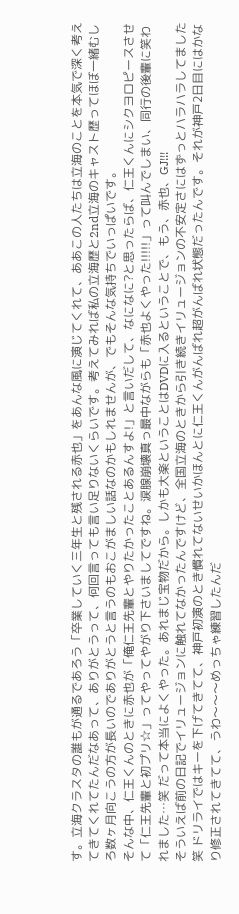す。立海クラスタの誰もが通るであろう「卒業していく三年生と残される赤也」をあんな風に演じてくれて、ああこの人たちは立海のことを本気で深く考えてきてくれてたんだなあって、ありがとうって、何回言っても言い足りないくらいです。考えてみれば私の立海歴と2nd立海のキャスト歴ってほぼ一緒むしろ数ヶ月向こうの方が長いのでありがとうと言うのもおこがましい話なのかもしれませんが、でもそんな気持ちでいっぱいです。
そんな中、仁王くんのときに赤也が「俺仁王先輩とやりたかったことあるんすよ!」と言いだして、なになに?と思ったらば、仁王くんにシクヨロピースさせて「仁王先輩と初プリ☆」ってやってやがり下さいましてですね。涙腺崩壊真っ最中ながらも「赤也よくやった!!!!!」って叫んでしまい、同行の後輩に笑われました…笑 だって本当によくやった。あれまじ宝物だから。しかも大楽ということはDVDに入るということで、もう、赤也、GJ!!!
そういえば前の日記でイリュージョンに触れてなかったんですけど、全国立海のときから引き続きイリュージョンの不安定さにはずっとハラハラしてました笑 ドリライではキーを下げてきてて、神戸初演のとき慣れてないせいかほんとに仁王くんがんばれ超がんばれ状態だったんです。それが神戸2日目にはかなり修正されてきてて、うわ〜〜〜めっちゃ練習したんだ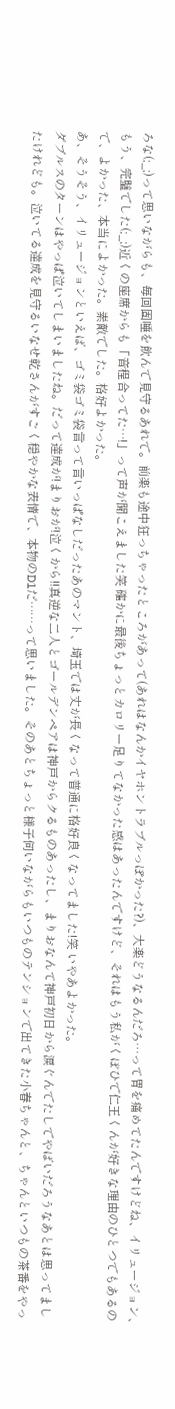ろな(;_;)って思いながらも、毎回固唾を飲んで見守るあれで。前楽も途中狂っちゃったところがあって(あれはなんかイヤホントラブルっぽかった?)、大楽どうなるんだろ…って胃を痛めてたんですけどね、イリュージョン、もう、完璧でした(;_;)近くの座席からも「音程合ってた…!」って声が聞こえました笑 確かに最後ちょっとカロリー足りてなかった感はあったんですけど、それはもう私がくぼひで仁王くんが好きな理由のひとつでもあるので、よかった、本当によかった。素敵でした。格好よかった。
あ、そうそう、イリュージョンといえば、ゴミ袋ゴミ袋言って言いっぱなしだったあのマント、埼玉では丈が長くなって普通に格好良くなってました!笑 いやあよかった。
ダブルスのターンはやっぱ泣いてしまいましたね。だって達成が!まりおが!泣くから!!真逆な二人とゴールデンペアは神戸からクるものあったし、まりおなんて神戸初日から涙ぐんでたしでやばいだろうなあとは思ってましたけれども。泣いてる達成を見守るいなせ乾さんがすごく穏やかな表情で、本物のD1だ……って思いました。そのあとちょっと様子伺いながらもいつものテンションで出てきた小春ちゃんと、ちゃんといつもの茶番をやっ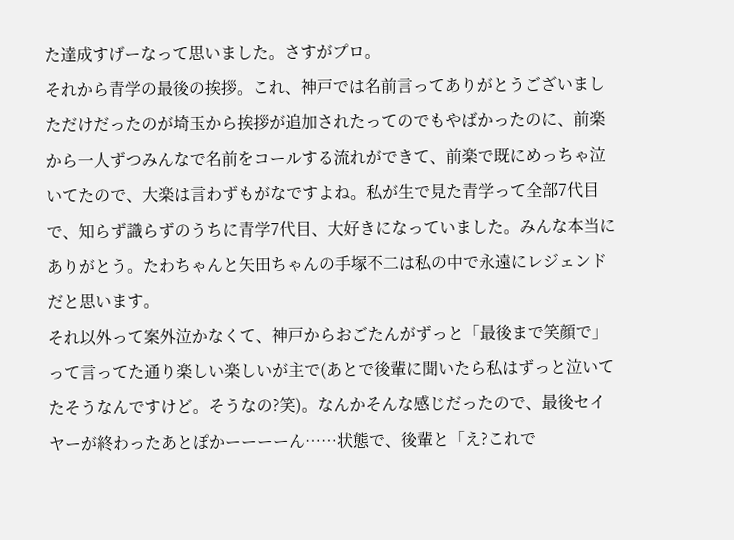た達成すげーなって思いました。さすがプロ。
それから青学の最後の挨拶。これ、神戸では名前言ってありがとうございましただけだったのが埼玉から挨拶が追加されたってのでもやばかったのに、前楽から一人ずつみんなで名前をコールする流れができて、前楽で既にめっちゃ泣いてたので、大楽は言わずもがなですよね。私が生で見た青学って全部7代目で、知らず識らずのうちに青学7代目、大好きになっていました。みんな本当にありがとう。たわちゃんと矢田ちゃんの手塚不二は私の中で永遠にレジェンドだと思います。
それ以外って案外泣かなくて、神戸からおごたんがずっと「最後まで笑顔で」って言ってた通り楽しい楽しいが主で(あとで後輩に聞いたら私はずっと泣いてたそうなんですけど。そうなの?笑)。なんかそんな感じだったので、最後セイヤーが終わったあとぽかーーーーん……状態で、後輩と「え?これで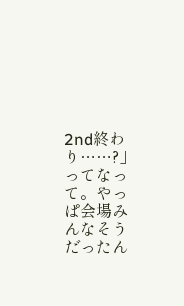2nd終わり……?」ってなって。やっぱ会場みんなそうだったん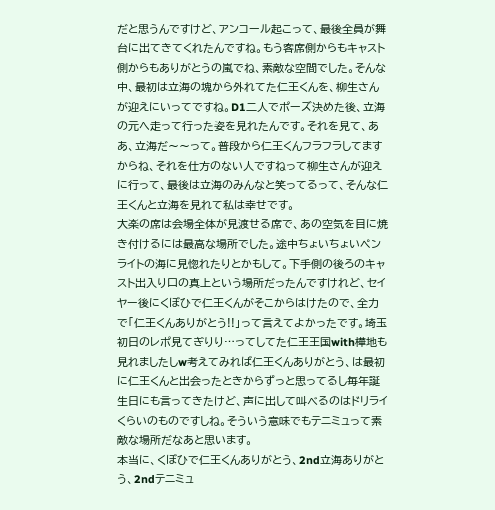だと思うんですけど、アンコール起こって、最後全員が舞台に出てきてくれたんですね。もう客席側からもキャスト側からもありがとうの嵐でね、素敵な空間でした。そんな中、最初は立海の塊から外れてた仁王くんを、柳生さんが迎えにいってですね。D1二人でポーズ決めた後、立海の元へ走って行った姿を見れたんです。それを見て、ああ、立海だ〜〜って。普段から仁王くんフラフラしてますからね、それを仕方のない人ですねって柳生さんが迎えに行って、最後は立海のみんなと笑ってるって、そんな仁王くんと立海を見れて私は幸せです。
大楽の席は会場全体が見渡せる席で、あの空気を目に焼き付けるには最高な場所でした。途中ちょいちょいペンライトの海に見惚れたりとかもして。下手側の後ろのキャスト出入り口の真上という場所だったんですけれど、セイヤー後にくぼひで仁王くんがそこからはけたので、全力で「仁王くんありがとう!!」って言えてよかったです。埼玉初日のレポ見てぎりり…ってしてた仁王王国with樺地も見れましたしw考えてみれば仁王くんありがとう、は最初に仁王くんと出会ったときからずっと思ってるし毎年誕生日にも言ってきたけど、声に出して叫べるのはドリライくらいのものですしね。そういう意味でもテニミュって素敵な場所だなあと思います。
本当に、くぼひで仁王くんありがとう、2nd立海ありがとう、2ndテニミュ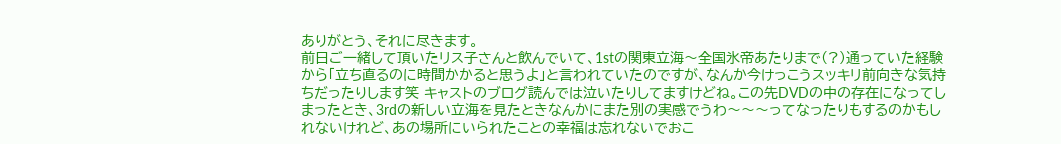ありがとう、それに尽きます。
前日ご一緒して頂いたリス子さんと飲んでいて、1stの関東立海〜全国氷帝あたりまで(?)通っていた経験から「立ち直るのに時間かかると思うよ」と言われていたのですが、なんか今けっこうスッキリ前向きな気持ちだったりします笑 キャストのブログ読んでは泣いたりしてますけどね。この先DVDの中の存在になってしまったとき、3rdの新しい立海を見たときなんかにまた別の実感でうわ〜〜〜ってなったりもするのかもしれないけれど、あの場所にいられたことの幸福は忘れないでおこ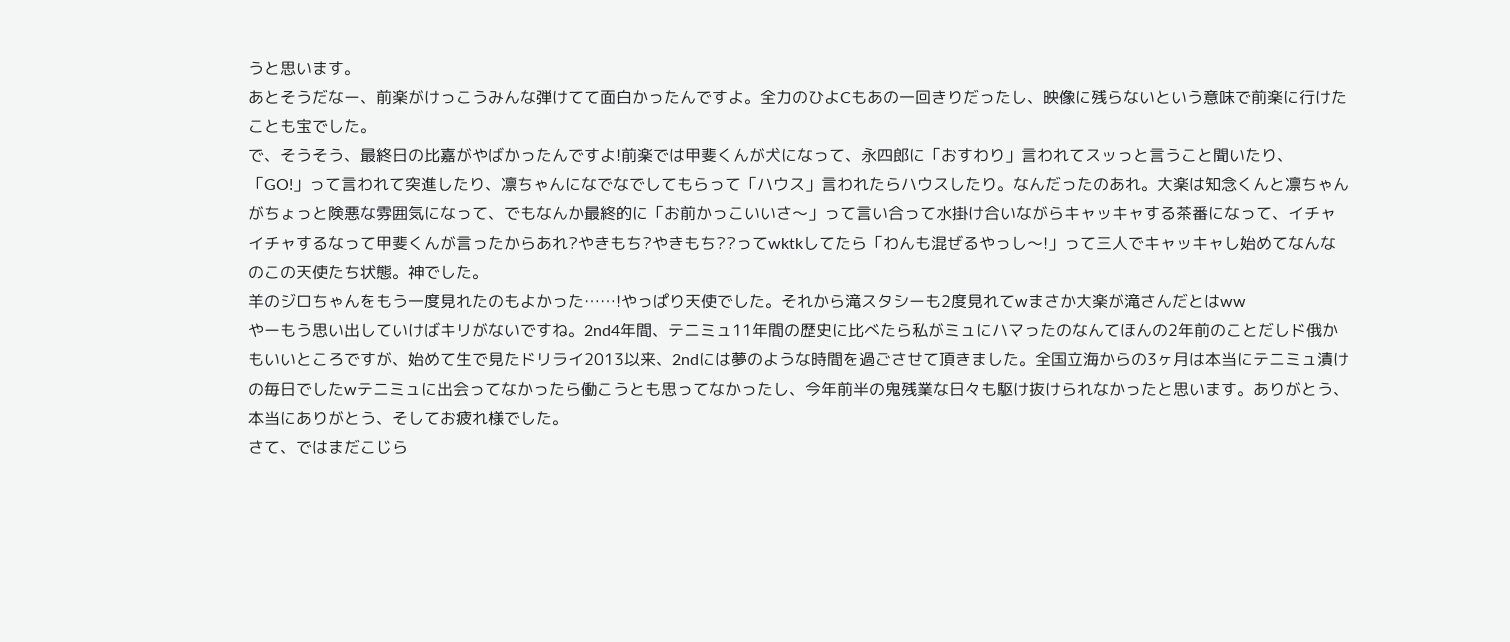うと思います。
あとそうだなー、前楽がけっこうみんな弾けてて面白かったんですよ。全力のひよCもあの一回きりだったし、映像に残らないという意味で前楽に行けたことも宝でした。
で、そうそう、最終日の比嘉がやばかったんですよ!前楽では甲斐くんが犬になって、永四郎に「おすわり」言われてスッっと言うこと聞いたり、「GO!」って言われて突進したり、凛ちゃんになでなでしてもらって「ハウス」言われたらハウスしたり。なんだったのあれ。大楽は知念くんと凛ちゃんがちょっと険悪な雰囲気になって、でもなんか最終的に「お前かっこいいさ〜」って言い合って水掛け合いながらキャッキャする茶番になって、イチャイチャするなって甲斐くんが言ったからあれ?やきもち?やきもち??ってwktkしてたら「わんも混ぜるやっし〜!」って三人でキャッキャし始めてなんなのこの天使たち状態。神でした。
羊のジロちゃんをもう一度見れたのもよかった……!やっぱり天使でした。それから滝スタシーも2度見れてwまさか大楽が滝さんだとはww
やーもう思い出していけばキリがないですね。2nd4年間、テニミュ11年間の歴史に比べたら私がミュにハマったのなんてほんの2年前のことだしド俄かもいいところですが、始めて生で見たドリライ2013以来、2ndには夢のような時間を過ごさせて頂きました。全国立海からの3ヶ月は本当にテニミュ漬けの毎日でしたwテニミュに出会ってなかったら働こうとも思ってなかったし、今年前半の鬼残業な日々も駆け抜けられなかったと思います。ありがとう、本当にありがとう、そしてお疲れ様でした。
さて、ではまだこじら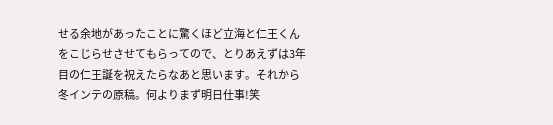せる余地があったことに驚くほど立海と仁王くんをこじらせさせてもらってので、とりあえずは3年目の仁王誕を祝えたらなあと思います。それから冬インテの原稿。何よりまず明日仕事!笑